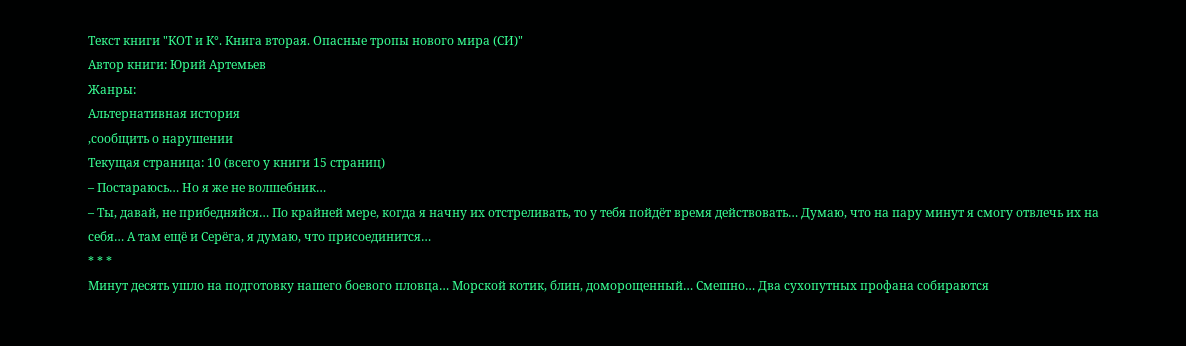Текст книги "КОТ и К°. Книга вторая. Опасные тропы нового мира (СИ)"
Автор книги: Юрий Артемьев
Жанры:
Альтернативная история
,сообщить о нарушении
Текущая страница: 10 (всего у книги 15 страниц)
– Постараюсь… Но я же не волшебник…
– Ты, давай, не прибедняйся… По крайней мере, когда я начну их отстреливать, то у тебя пойдёт время действовать… Думаю, что на пару минут я смогу отвлечь их на себя… А там ещё и Серёга, я думаю, что присоединится…
* * *
Минут десять ушло на подготовку нашего боевого пловца… Морской котик, блин, доморощенный… Смешно… Два сухопутных профана собираются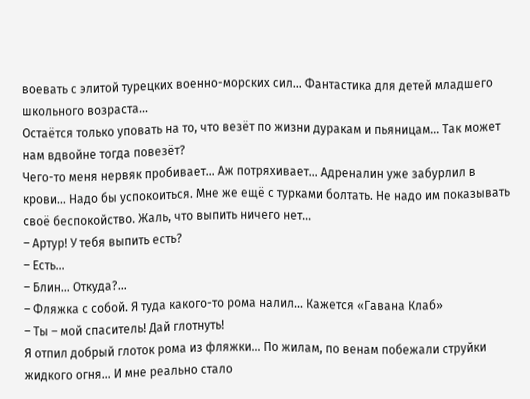воевать с элитой турецких военно-морских сил… Фантастика для детей младшего школьного возраста…
Остаётся только уповать на то, что везёт по жизни дуракам и пьяницам… Так может нам вдвойне тогда повезёт?
Чего-то меня нервяк пробивает… Аж потряхивает… Адреналин уже забурлил в крови… Надо бы успокоиться. Мне же ещё с турками болтать. Не надо им показывать своё беспокойство. Жаль, что выпить ничего нет…
– Артур! У тебя выпить есть?
– Есть…
– Блин… Откуда?…
– Фляжка с собой. Я туда какого-то рома налил… Кажется «Гавана Клаб»
– Ты – мой спаситель! Дай глотнуть!
Я отпил добрый глоток рома из фляжки… По жилам, по венам побежали струйки жидкого огня… И мне реально стало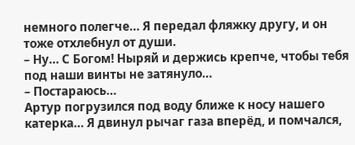немного полегче… Я передал фляжку другу, и он тоже отхлебнул от души.
– Ну… С Богом! Ныряй и держись крепче, чтобы тебя под наши винты не затянуло…
– Постараюсь…
Артур погрузился под воду ближе к носу нашего катерка… Я двинул рычаг газа вперёд, и помчался,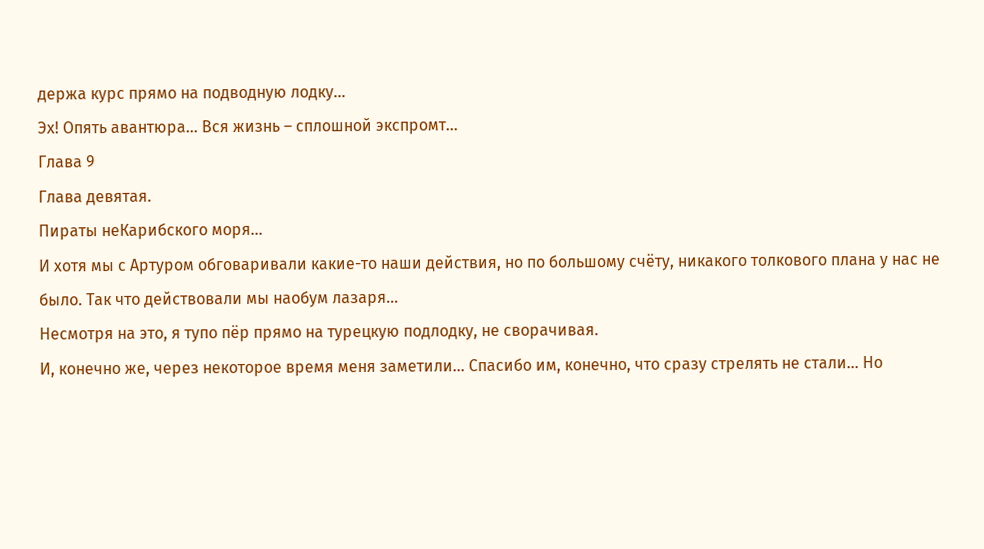держа курс прямо на подводную лодку…
Эх! Опять авантюра… Вся жизнь – сплошной экспромт…
Глава 9
Глава девятая.
Пираты неКарибского моря…
И хотя мы с Артуром обговаривали какие-то наши действия, но по большому счёту, никакого толкового плана у нас не было. Так что действовали мы наобум лазаря…
Несмотря на это, я тупо пёр прямо на турецкую подлодку, не сворачивая.
И, конечно же, через некоторое время меня заметили… Спасибо им, конечно, что сразу стрелять не стали… Но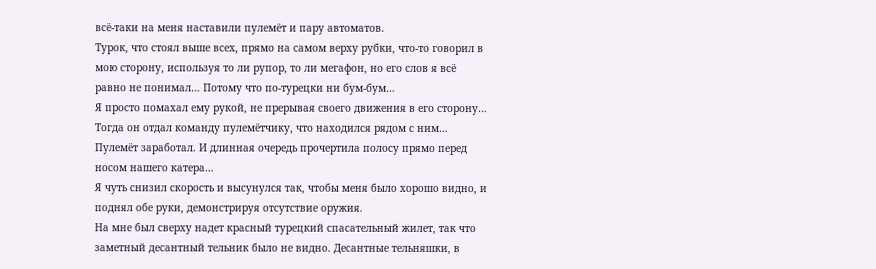всё-таки на меня наставили пулемёт и пару автоматов.
Турок, что стоял выше всех, прямо на самом верху рубки, что-то говорил в мою сторону, используя то ли рупор, то ли мегафон, но его слов я всё равно не понимал… Потому что по-турецки ни бум-бум…
Я просто помахал ему рукой, не прерывая своего движения в его сторону…
Тогда он отдал команду пулемётчику, что находился рядом с ним… Пулемёт заработал. И длинная очередь прочертила полосу прямо перед носом нашего катера…
Я чуть снизил скорость и высунулся так, чтобы меня было хорошо видно, и поднял обе руки, демонстрируя отсутствие оружия.
На мне был сверху надет красный турецкий спасательный жилет, так что заметный десантный тельник было не видно. Десантные тельняшки, в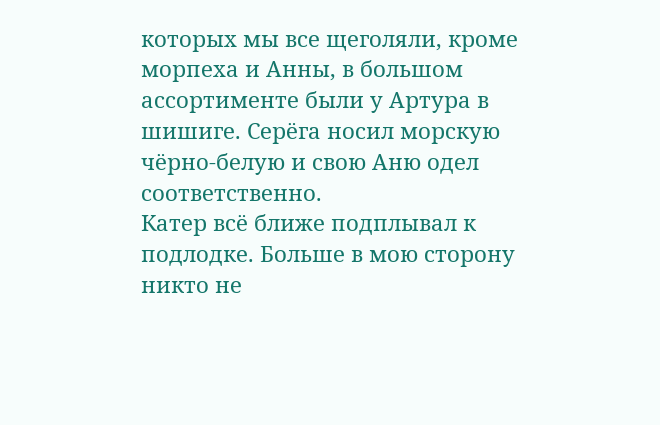которых мы все щеголяли, кроме морпеха и Анны, в большом ассортименте были у Артура в шишиге. Серёга носил морскую чёрно-белую и свою Аню одел соответственно.
Катер всё ближе подплывал к подлодке. Больше в мою сторону никто не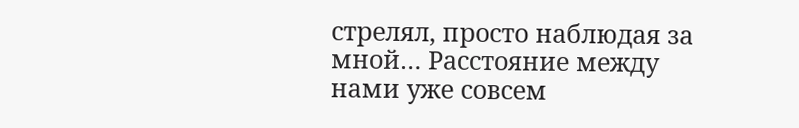стрелял, просто наблюдая за мной… Расстояние между нами уже совсем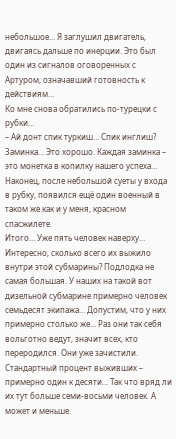небольшое… Я заглушил двигатель, двигаясь дальше по инерции. Это был один из сигналов оговоренных с Артуром, означавший готовность к действиям…
Ко мне снова обратились по-турецки с рубки…
– Ай донт спик туркиш… Спик инглиш?
Заминка… Это хорошо. Каждая заминка – это монетка в копилку нашего успеха…
Наконец, после небольшой суеты у входа в рубку, появился ещё один военный в таком же как и у меня, красном спасжилете.
Итого… Уже пять человек наверху… Интересно, сколько всего их выжило внутри этой субмарины? Подлодка не самая большая. У наших на такой вот дизельной субмарине примерно человек семьдесят экипажа… Допустим, что у них примерно столько же… Раз они так себя вольготно ведут, значит всех, кто переродился. Они уже зачистили. Стандартный процент выживших – примерно один к десяти… Так что вряд ли их тут больше семи-восьми человек. А может и меньше.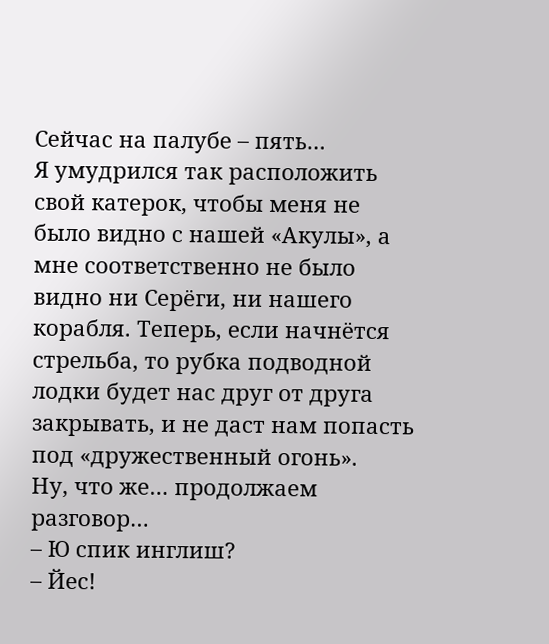Сейчас на палубе – пять…
Я умудрился так расположить свой катерок, чтобы меня не было видно с нашей «Акулы», а мне соответственно не было видно ни Серёги, ни нашего корабля. Теперь, если начнётся стрельба, то рубка подводной лодки будет нас друг от друга закрывать, и не даст нам попасть под «дружественный огонь».
Ну, что же… продолжаем разговор…
– Ю спик инглиш?
– Йес!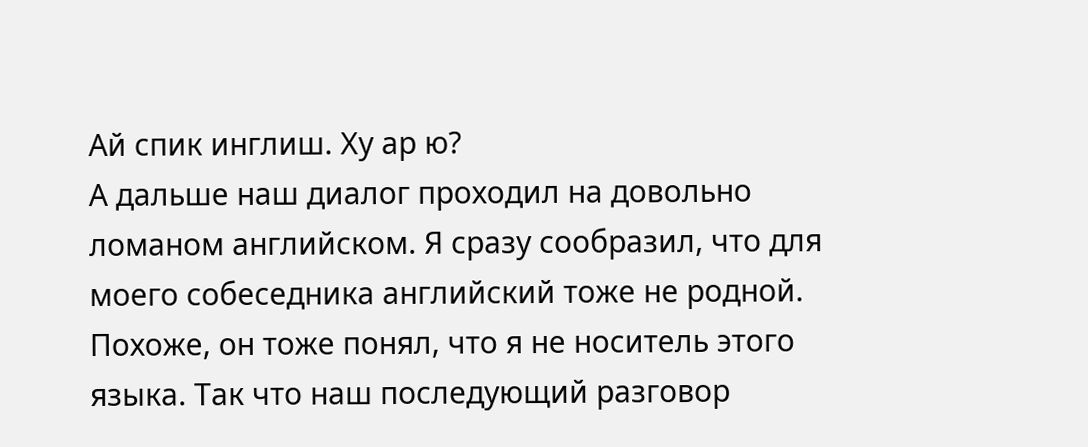Ай спик инглиш. Ху ар ю?
А дальше наш диалог проходил на довольно ломаном английском. Я сразу сообразил, что для моего собеседника английский тоже не родной. Похоже, он тоже понял, что я не носитель этого языка. Так что наш последующий разговор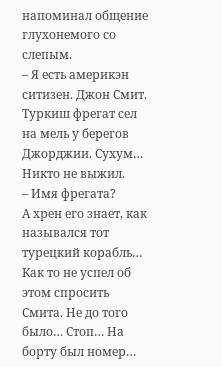напоминал общение глухонемого со слепым.
– Я есть америкэн ситизен. Джон Смит. Туркиш фрегат сел на мель у берегов Джорджии. Сухум… Никто не выжил.
– Имя фрегата?
А хрен его знает, как назывался тот турецкий корабль… Как то не успел об этом спросить Смита. Не до того было… Стоп… На борту был номер…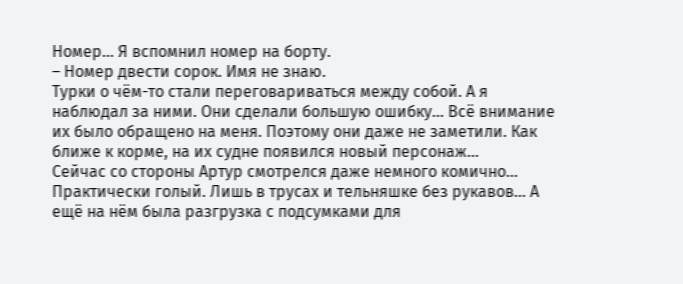Номер… Я вспомнил номер на борту.
– Номер двести сорок. Имя не знаю.
Турки о чём-то стали переговариваться между собой. А я наблюдал за ними. Они сделали большую ошибку… Всё внимание их было обращено на меня. Поэтому они даже не заметили. Как ближе к корме, на их судне появился новый персонаж…
Сейчас со стороны Артур смотрелся даже немного комично… Практически голый. Лишь в трусах и тельняшке без рукавов… А ещё на нём была разгрузка с подсумками для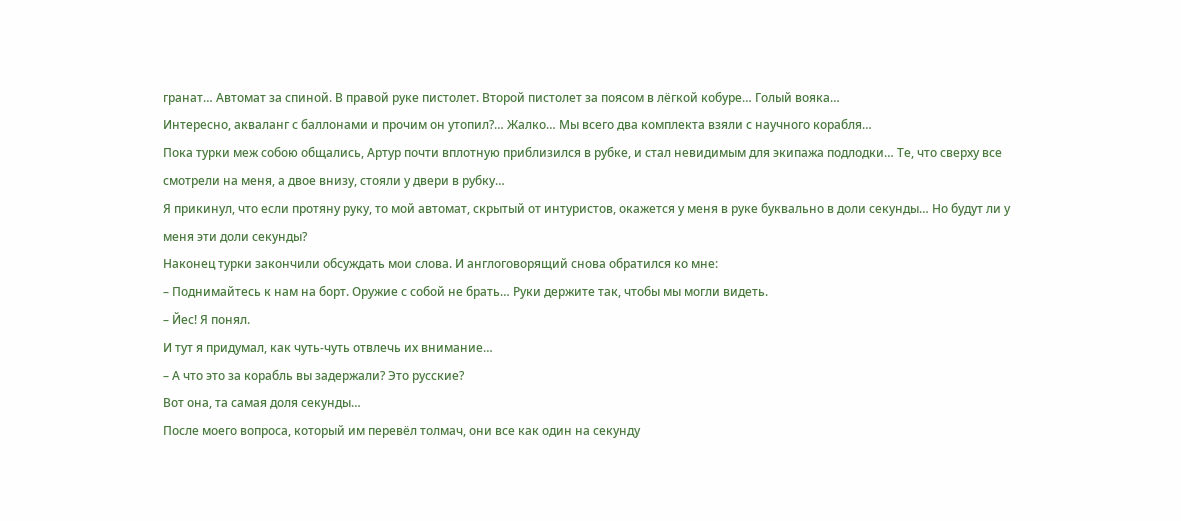гранат… Автомат за спиной. В правой руке пистолет. Второй пистолет за поясом в лёгкой кобуре… Голый вояка…
Интересно, акваланг с баллонами и прочим он утопил?… Жалко… Мы всего два комплекта взяли с научного корабля…
Пока турки меж собою общались, Артур почти вплотную приблизился в рубке, и стал невидимым для экипажа подлодки… Те, что сверху все смотрели на меня, а двое внизу, стояли у двери в рубку…
Я прикинул, что если протяну руку, то мой автомат, скрытый от интуристов, окажется у меня в руке буквально в доли секунды… Но будут ли у меня эти доли секунды?
Наконец турки закончили обсуждать мои слова. И англоговорящий снова обратился ко мне:
– Поднимайтесь к нам на борт. Оружие с собой не брать… Руки держите так, чтобы мы могли видеть.
– Йес! Я понял.
И тут я придумал, как чуть-чуть отвлечь их внимание…
– А что это за корабль вы задержали? Это русские?
Вот она, та самая доля секунды…
После моего вопроса, который им перевёл толмач, они все как один на секунду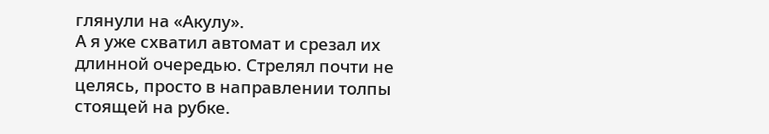глянули на «Акулу».
А я уже схватил автомат и срезал их длинной очередью. Стрелял почти не целясь, просто в направлении толпы стоящей на рубке.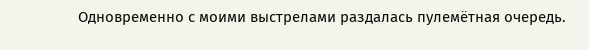Одновременно с моими выстрелами раздалась пулемётная очередь.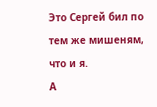Это Сергей бил по тем же мишеням, что и я.
А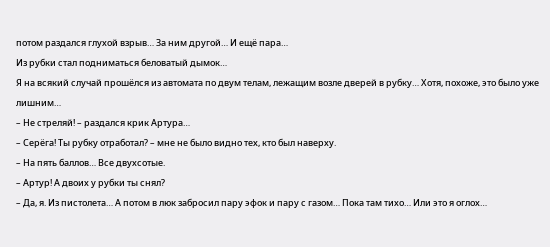потом раздался глухой взрыв… За ним другой… И ещё пара…
Из рубки стал подниматься беловатый дымок…
Я на всякий случай прошёлся из автомата по двум телам, лежащим возле дверей в рубку… Хотя, похоже, это было уже лишним…
– Не стреляй! – раздался крик Артура…
– Серёга! Ты рубку отработал? – мне не было видно тех, кто был наверху.
– На пять баллов… Все двухсотые.
– Артур! А двоих у рубки ты снял?
– Да, я. Из пистолета… А потом в люк забросил пару эфок и пару с газом… Пока там тихо… Или это я оглох…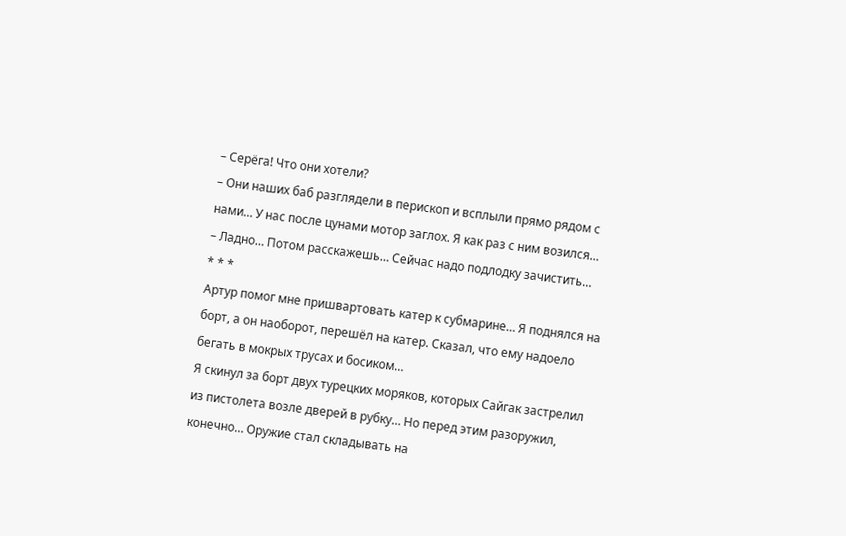– Серёга! Что они хотели?
– Они наших баб разглядели в перископ и всплыли прямо рядом с нами… У нас после цунами мотор заглох. Я как раз с ним возился…
– Ладно… Потом расскажешь… Сейчас надо подлодку зачистить…
* * *
Артур помог мне пришвартовать катер к субмарине… Я поднялся на борт, а он наоборот, перешёл на катер. Сказал, что ему надоело бегать в мокрых трусах и босиком…
Я скинул за борт двух турецких моряков, которых Сайгак застрелил из пистолета возле дверей в рубку… Но перед этим разоружил, конечно… Оружие стал складывать на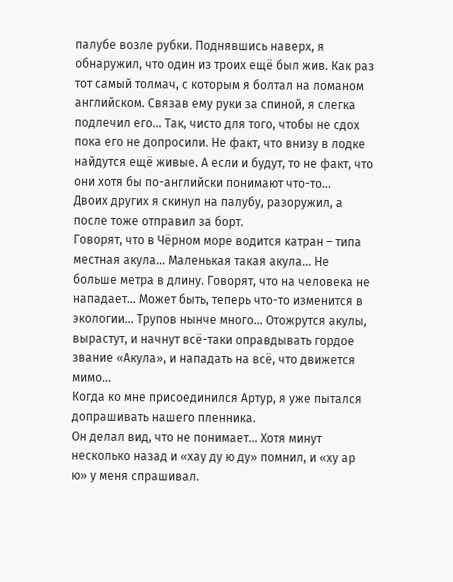палубе возле рубки. Поднявшись наверх, я обнаружил, что один из троих ещё был жив. Как раз тот самый толмач, с которым я болтал на ломаном английском. Связав ему руки за спиной, я слегка подлечил его… Так, чисто для того, чтобы не сдох пока его не допросили. Не факт, что внизу в лодке найдутся ещё живые. А если и будут, то не факт, что они хотя бы по-английски понимают что-то…
Двоих других я скинул на палубу, разоружил, а после тоже отправил за борт.
Говорят, что в Чёрном море водится катран – типа местная акула… Маленькая такая акула… Не больше метра в длину. Говорят, что на человека не нападает… Может быть, теперь что-то изменится в экологии… Трупов нынче много… Отожрутся акулы, вырастут, и начнут всё-таки оправдывать гордое звание «Акула», и нападать на всё, что движется мимо…
Когда ко мне присоединился Артур, я уже пытался допрашивать нашего пленника.
Он делал вид, что не понимает… Хотя минут несколько назад и «хау ду ю ду» помнил, и «ху ар ю» у меня спрашивал.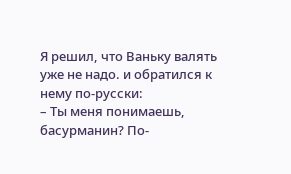Я решил, что Ваньку валять уже не надо. и обратился к нему по-русски:
– Ты меня понимаешь, басурманин? По-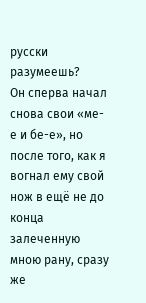русски разумеешь?
Он сперва начал снова свои «ме-е и бе-е», но после того, как я вогнал ему свой нож в ещё не до конца залеченную мною рану, сразу же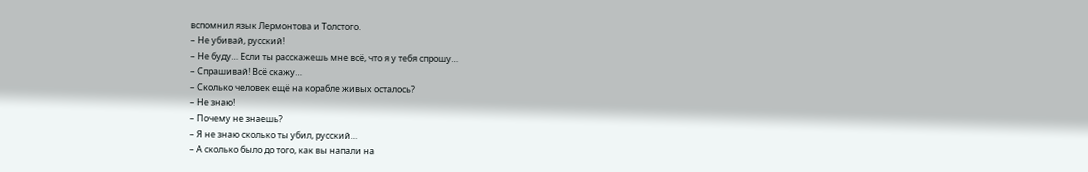вспомнил язык Лермонтова и Толстого.
– Не убивай, русский!
– Не буду… Если ты расскажешь мне всё, что я у тебя спрошу…
– Спрашивай! Всё скажу…
– Сколько человек ещё на корабле живых осталось?
– Не знаю!
– Почему не знаешь?
– Я не знаю сколько ты убил, русский…
– А сколько было до того, как вы напали на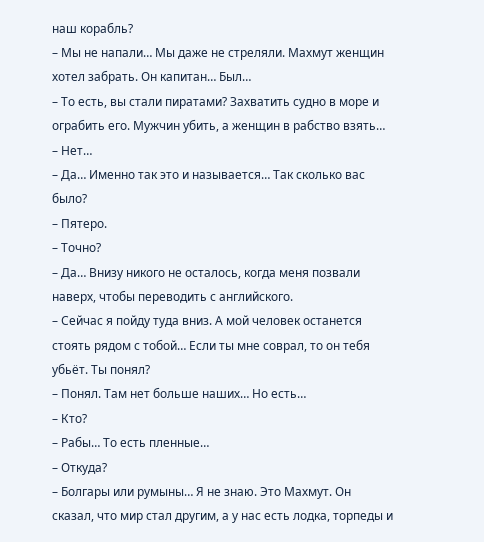наш корабль?
– Мы не напали… Мы даже не стреляли. Махмут женщин хотел забрать. Он капитан… Был…
– То есть, вы стали пиратами? Захватить судно в море и ограбить его. Мужчин убить, а женщин в рабство взять…
– Нет…
– Да… Именно так это и называется… Так сколько вас было?
– Пятеро.
– Точно?
– Да… Внизу никого не осталось, когда меня позвали наверх, чтобы переводить с английского.
– Сейчас я пойду туда вниз. А мой человек останется стоять рядом с тобой… Если ты мне соврал, то он тебя убьёт. Ты понял?
– Понял. Там нет больше наших… Но есть…
– Кто?
– Рабы… То есть пленные…
– Откуда?
– Болгары или румыны… Я не знаю. Это Махмут. Он сказал, что мир стал другим, а у нас есть лодка, торпеды и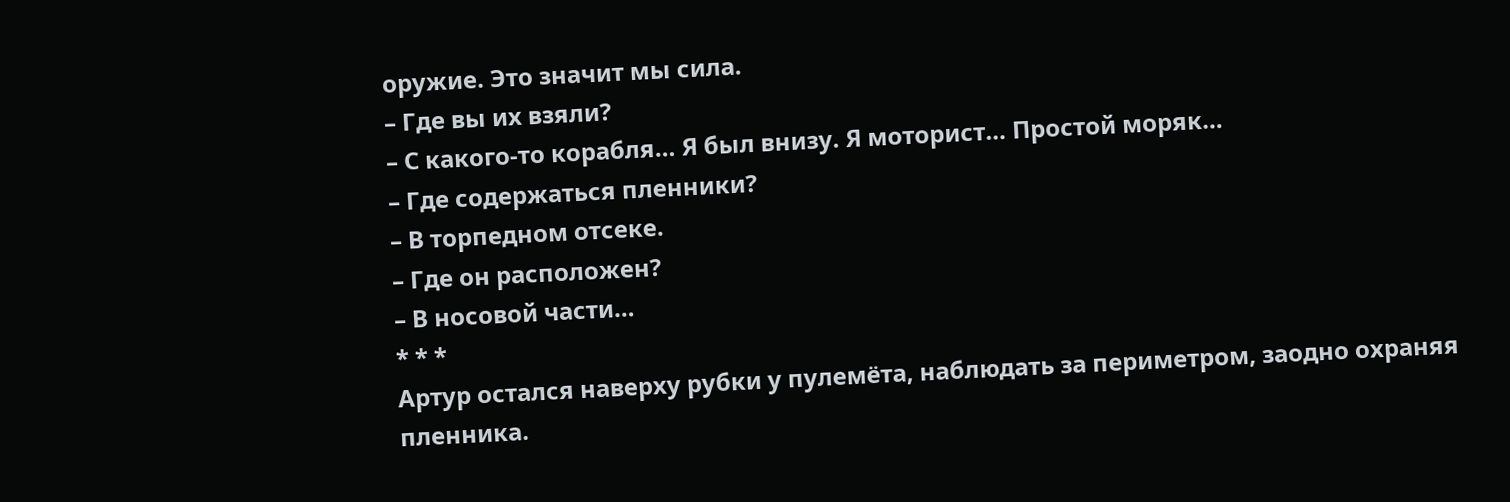оружие. Это значит мы сила.
– Где вы их взяли?
– С какого-то корабля… Я был внизу. Я моторист… Простой моряк…
– Где содержаться пленники?
– В торпедном отсеке.
– Где он расположен?
– В носовой части…
* * *
Артур остался наверху рубки у пулемёта, наблюдать за периметром, заодно охраняя пленника.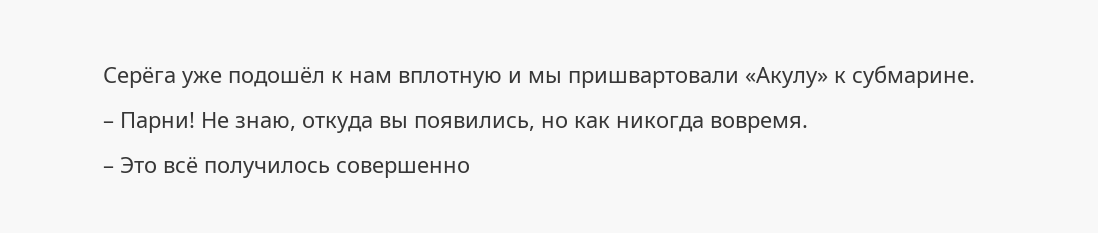Серёга уже подошёл к нам вплотную и мы пришвартовали «Акулу» к субмарине.
– Парни! Не знаю, откуда вы появились, но как никогда вовремя.
– Это всё получилось совершенно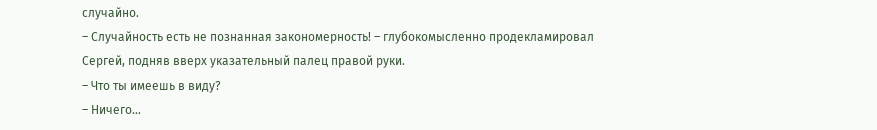случайно.
– Случайность есть не познанная закономерность! – глубокомысленно продекламировал Сергей, подняв вверх указательный палец правой руки.
– Что ты имеешь в виду?
– Ничего…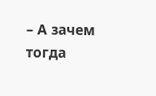– А зачем тогда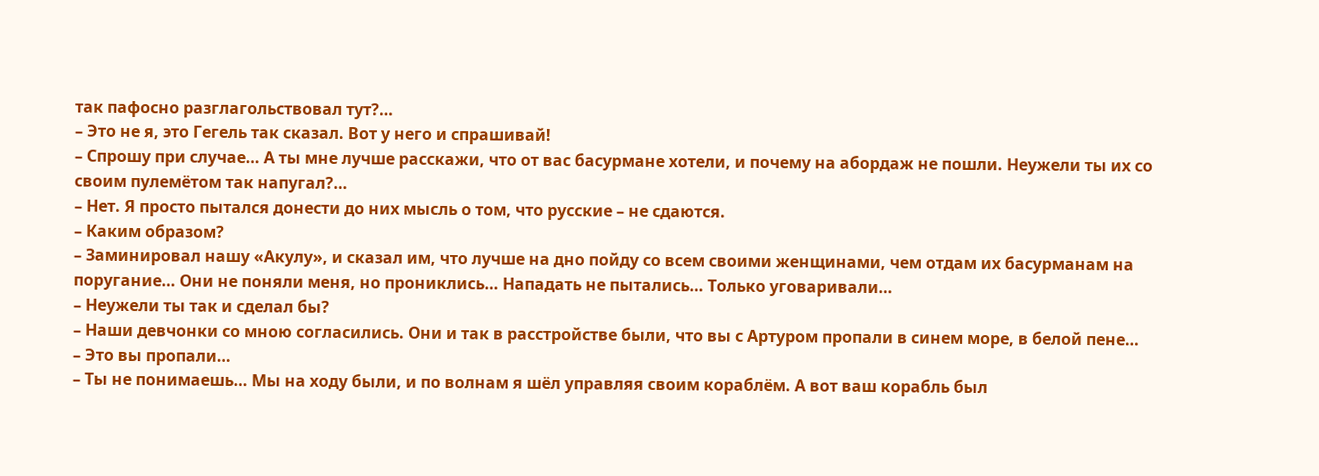так пафосно разглагольствовал тут?…
– Это не я, это Гегель так сказал. Вот у него и спрашивай!
– Спрошу при случае… А ты мне лучше расскажи, что от вас басурмане хотели, и почему на абордаж не пошли. Неужели ты их со своим пулемётом так напугал?…
– Нет. Я просто пытался донести до них мысль о том, что русские – не сдаются.
– Каким образом?
– Заминировал нашу «Акулу», и сказал им, что лучше на дно пойду со всем своими женщинами, чем отдам их басурманам на поругание… Они не поняли меня, но прониклись… Нападать не пытались… Только уговаривали…
– Неужели ты так и сделал бы?
– Наши девчонки со мною согласились. Они и так в расстройстве были, что вы с Артуром пропали в синем море, в белой пене…
– Это вы пропали…
– Ты не понимаешь… Мы на ходу были, и по волнам я шёл управляя своим кораблём. А вот ваш корабль был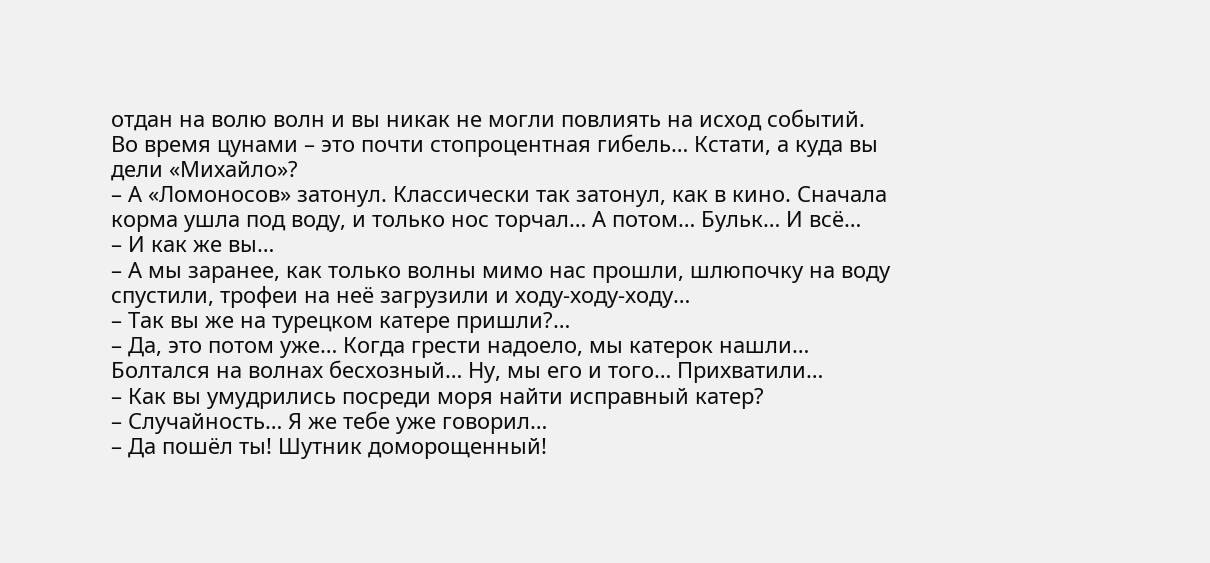отдан на волю волн и вы никак не могли повлиять на исход событий. Во время цунами – это почти стопроцентная гибель… Кстати, а куда вы дели «Михайло»?
– А «Ломоносов» затонул. Классически так затонул, как в кино. Сначала корма ушла под воду, и только нос торчал… А потом… Бульк… И всё…
– И как же вы…
– А мы заранее, как только волны мимо нас прошли, шлюпочку на воду спустили, трофеи на неё загрузили и ходу-ходу-ходу…
– Так вы же на турецком катере пришли?…
– Да, это потом уже… Когда грести надоело, мы катерок нашли… Болтался на волнах бесхозный… Ну, мы его и того… Прихватили…
– Как вы умудрились посреди моря найти исправный катер?
– Случайность… Я же тебе уже говорил…
– Да пошёл ты! Шутник доморощенный!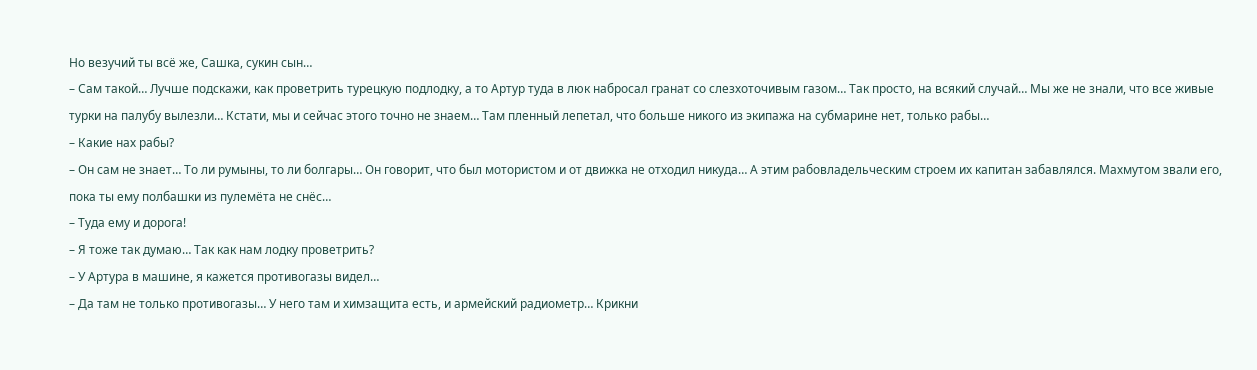Но везучий ты всё же, Сашка, сукин сын…
– Сам такой… Лучше подскажи, как проветрить турецкую подлодку, а то Артур туда в люк набросал гранат со слезхоточивым газом… Так просто, на всякий случай… Мы же не знали, что все живые турки на палубу вылезли… Кстати, мы и сейчас этого точно не знаем… Там пленный лепетал, что больше никого из экипажа на субмарине нет, только рабы…
– Какие нах рабы?
– Он сам не знает… То ли румыны, то ли болгары… Он говорит, что был мотористом и от движка не отходил никуда… А этим рабовладельческим строем их капитан забавлялся. Махмутом звали его, пока ты ему полбашки из пулемёта не снёс…
– Туда ему и дорога!
– Я тоже так думаю… Так как нам лодку проветрить?
– У Артура в машине, я кажется противогазы видел…
– Да там не только противогазы… У него там и химзащита есть, и армейский радиометр… Крикни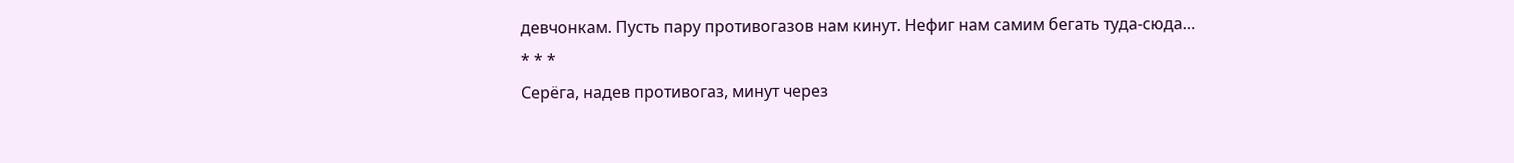девчонкам. Пусть пару противогазов нам кинут. Нефиг нам самим бегать туда-сюда…
* * *
Серёга, надев противогаз, минут через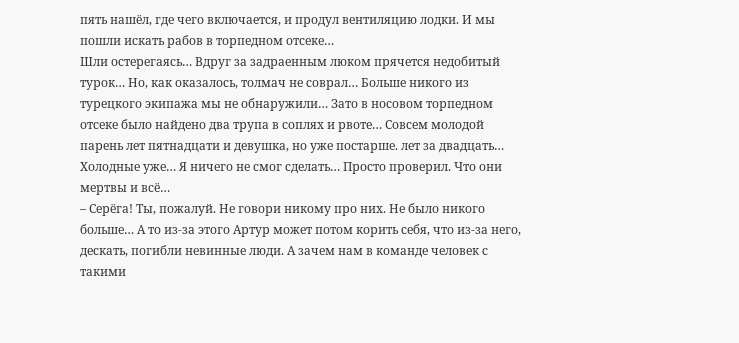пять нашёл, где чего включается, и продул вентиляцию лодки. И мы пошли искать рабов в торпедном отсеке…
Шли остерегаясь… Вдруг за задраенным люком прячется недобитый турок… Но, как оказалось, толмач не соврал… Больше никого из турецкого экипажа мы не обнаружили… Зато в носовом торпедном отсеке было найдено два трупа в соплях и рвоте… Совсем молодой парень лет пятнадцати и девушка, но уже постарше. лет за двадцать… Холодные уже… Я ничего не смог сделать… Просто проверил. Что они мертвы и всё…
– Серёга! Ты, пожалуй. Не говори никому про них. Не было никого больше… А то из-за этого Артур может потом корить себя, что из-за него, дескать, погибли невинные люди. А зачем нам в команде человек с такими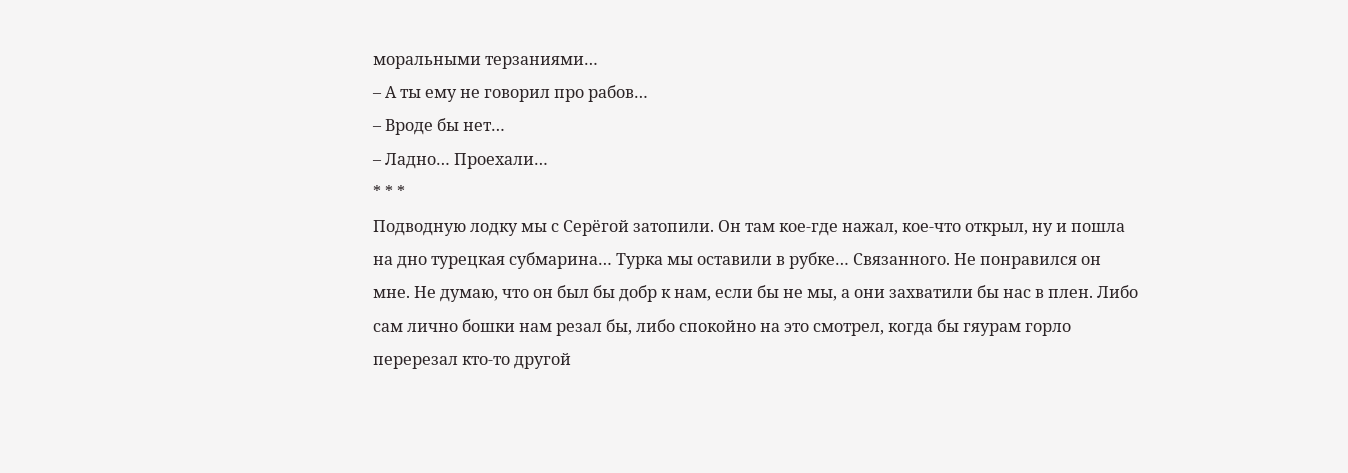моральными терзаниями…
– А ты ему не говорил про рабов…
– Вроде бы нет…
– Ладно… Проехали…
* * *
Подводную лодку мы с Серёгой затопили. Он там кое-где нажал, кое-что открыл, ну и пошла на дно турецкая субмарина… Турка мы оставили в рубке… Связанного. Не понравился он мне. Не думаю, что он был бы добр к нам, если бы не мы, а они захватили бы нас в плен. Либо сам лично бошки нам резал бы, либо спокойно на это смотрел, когда бы гяурам горло перерезал кто-то другой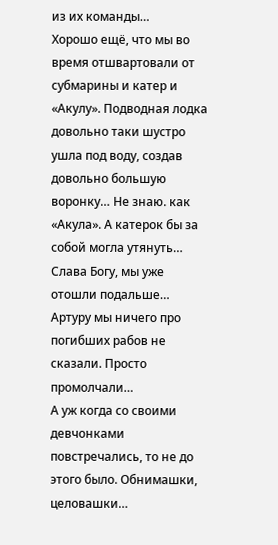из их команды…
Хорошо ещё, что мы во время отшвартовали от субмарины и катер и «Акулу». Подводная лодка довольно таки шустро ушла под воду, создав довольно большую воронку… Не знаю. как «Акула». А катерок бы за собой могла утянуть… Слава Богу, мы уже отошли подальше…
Артуру мы ничего про погибших рабов не сказали. Просто промолчали…
А уж когда со своими девчонками повстречались, то не до этого было. Обнимашки, целовашки…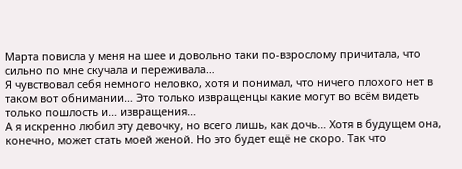Марта повисла у меня на шее и довольно таки по-взрослому причитала, что сильно по мне скучала и переживала…
Я чувствовал себя немного неловко, хотя и понимал, что ничего плохого нет в таком вот обнимании… Это только извращенцы какие могут во всём видеть только пошлость и… извращения…
А я искренно любил эту девочку, но всего лишь, как дочь… Хотя в будущем она, конечно, может стать моей женой. Но это будет ещё не скоро. Так что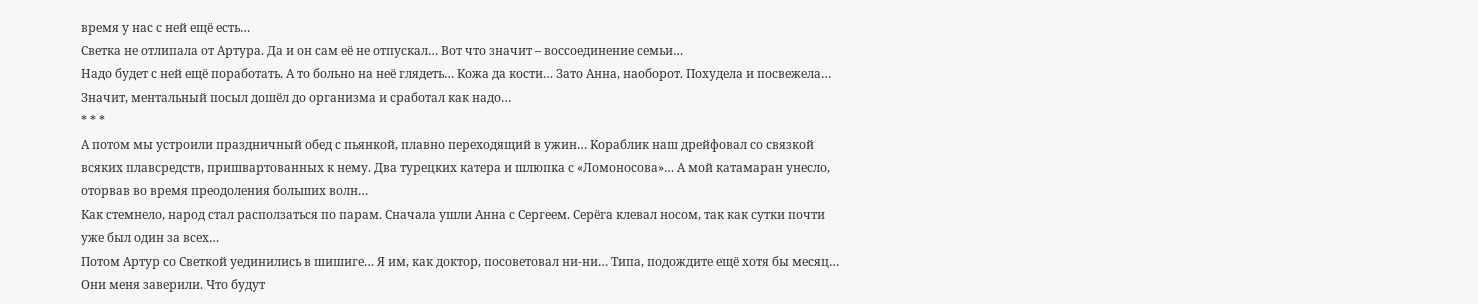время у нас с ней ещё есть…
Светка не отлипала от Артура. Да и он сам её не отпускал… Вот что значит – воссоединение семьи…
Надо будет с ней ещё поработать. А то больно на неё глядеть… Кожа да кости… Зато Анна, наоборот. Похудела и посвежела… Значит, ментальный посыл дошёл до организма и сработал как надо…
* * *
А потом мы устроили праздничный обед с пьянкой, плавно переходящий в ужин… Кораблик наш дрейфовал со связкой всяких плавсредств, пришвартованных к нему. Два турецких катера и шлюпка с «Ломоносова»… А мой катамаран унесло, оторвав во время преодоления больших волн…
Как стемнело, народ стал расползаться по парам. Сначала ушли Анна с Сергеем. Серёга клевал носом, так как сутки почти уже был один за всех…
Потом Артур со Светкой уединились в шишиге… Я им, как доктор, посоветовал ни-ни… Типа, подождите ещё хотя бы месяц… Они меня заверили. Что будут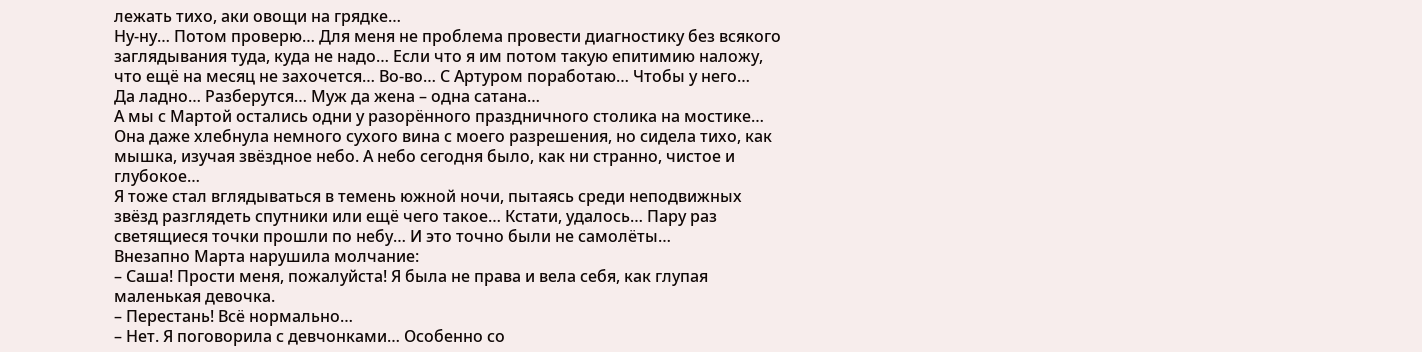лежать тихо, аки овощи на грядке…
Ну-ну… Потом проверю… Для меня не проблема провести диагностику без всякого заглядывания туда, куда не надо… Если что я им потом такую епитимию наложу, что ещё на месяц не захочется… Во-во… С Артуром поработаю… Чтобы у него…
Да ладно… Разберутся… Муж да жена – одна сатана…
А мы с Мартой остались одни у разорённого праздничного столика на мостике… Она даже хлебнула немного сухого вина с моего разрешения, но сидела тихо, как мышка, изучая звёздное небо. А небо сегодня было, как ни странно, чистое и глубокое…
Я тоже стал вглядываться в темень южной ночи, пытаясь среди неподвижных звёзд разглядеть спутники или ещё чего такое… Кстати, удалось… Пару раз светящиеся точки прошли по небу… И это точно были не самолёты…
Внезапно Марта нарушила молчание:
– Саша! Прости меня, пожалуйста! Я была не права и вела себя, как глупая маленькая девочка.
– Перестань! Всё нормально…
– Нет. Я поговорила с девчонками… Особенно со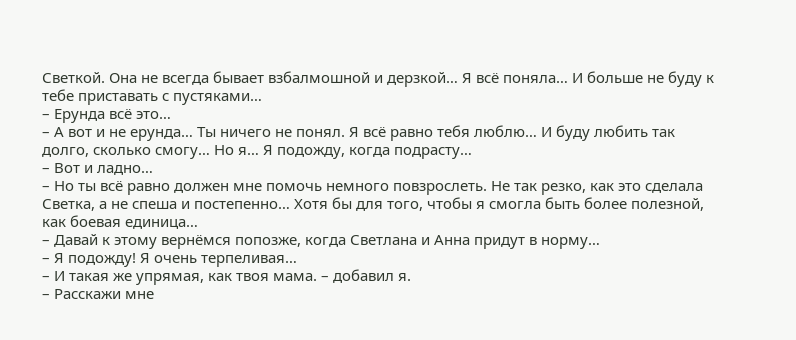Светкой. Она не всегда бывает взбалмошной и дерзкой… Я всё поняла… И больше не буду к тебе приставать с пустяками…
– Ерунда всё это…
– А вот и не ерунда… Ты ничего не понял. Я всё равно тебя люблю… И буду любить так долго, сколько смогу… Но я… Я подожду, когда подрасту…
– Вот и ладно…
– Но ты всё равно должен мне помочь немного повзрослеть. Не так резко, как это сделала Светка, а не спеша и постепенно… Хотя бы для того, чтобы я смогла быть более полезной, как боевая единица…
– Давай к этому вернёмся попозже, когда Светлана и Анна придут в норму…
– Я подожду! Я очень терпеливая…
– И такая же упрямая, как твоя мама. – добавил я.
– Расскажи мне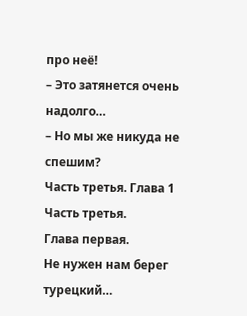про неё!
– Это затянется очень надолго…
– Но мы же никуда не спешим?
Часть третья. Глава 1
Часть третья.
Глава первая.
Не нужен нам берег турецкий…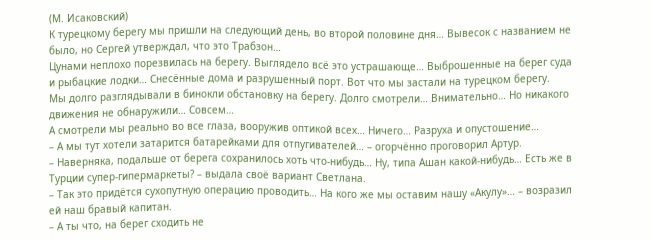(М. Исаковский)
К турецкому берегу мы пришли на следующий день, во второй половине дня… Вывесок с названием не было, но Сергей утверждал, что это Трабзон…
Цунами неплохо порезвилась на берегу. Выглядело всё это устрашающе… Выброшенные на берег суда и рыбацкие лодки… Снесённые дома и разрушенный порт. Вот что мы застали на турецком берегу.
Мы долго разглядывали в бинокли обстановку на берегу. Долго смотрели… Внимательно… Но никакого движения не обнаружили… Совсем…
А смотрели мы реально во все глаза, вооружив оптикой всех… Ничего… Разруха и опустошение…
– А мы тут хотели затарится батарейками для отпугивателей… – огорчённо проговорил Артур.
– Наверняка, подальше от берега сохранилось хоть что-нибудь… Ну, типа Ашан какой-нибудь… Есть же в Турции супер-гипермаркеты? – выдала своё вариант Светлана.
– Так это придётся сухопутную операцию проводить… На кого же мы оставим нашу «Акулу»… – возразил ей наш бравый капитан.
– А ты что, на берег сходить не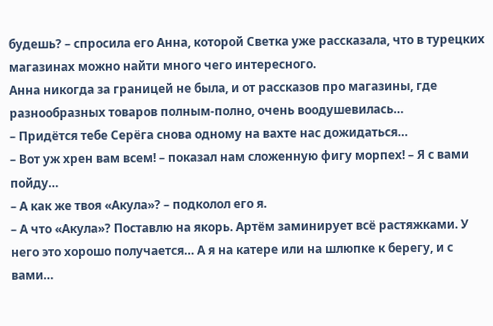будешь? – спросила его Анна, которой Светка уже рассказала, что в турецких магазинах можно найти много чего интересного.
Анна никогда за границей не была, и от рассказов про магазины, где разнообразных товаров полным-полно, очень воодушевилась…
– Придётся тебе Серёга снова одному на вахте нас дожидаться…
– Вот уж хрен вам всем! – показал нам сложенную фигу морпех! – Я с вами пойду…
– А как же твоя «Акула»? – подколол его я.
– А что «Акула»? Поставлю на якорь. Артём заминирует всё растяжками. У него это хорошо получается… А я на катере или на шлюпке к берегу, и с вами…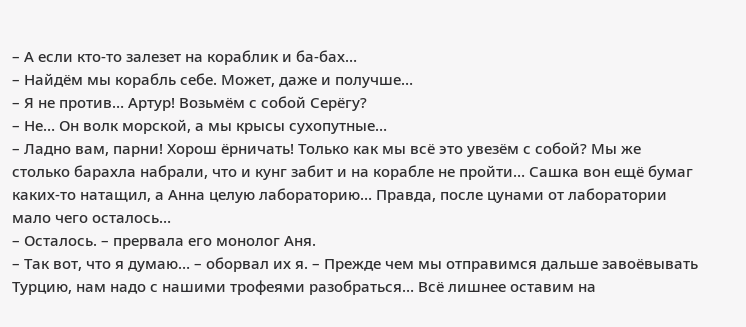– А если кто-то залезет на кораблик и ба-бах…
– Найдём мы корабль себе. Может, даже и получше…
– Я не против… Артур! Возьмём с собой Серёгу?
– Не… Он волк морской, а мы крысы сухопутные…
– Ладно вам, парни! Хорош ёрничать! Только как мы всё это увезём с собой? Мы же столько барахла набрали, что и кунг забит и на корабле не пройти… Сашка вон ещё бумаг каких-то натащил, а Анна целую лабораторию… Правда, после цунами от лаборатории мало чего осталось…
– Осталось. – прервала его монолог Аня.
– Так вот, что я думаю… – оборвал их я. – Прежде чем мы отправимся дальше завоёвывать Турцию, нам надо с нашими трофеями разобраться… Всё лишнее оставим на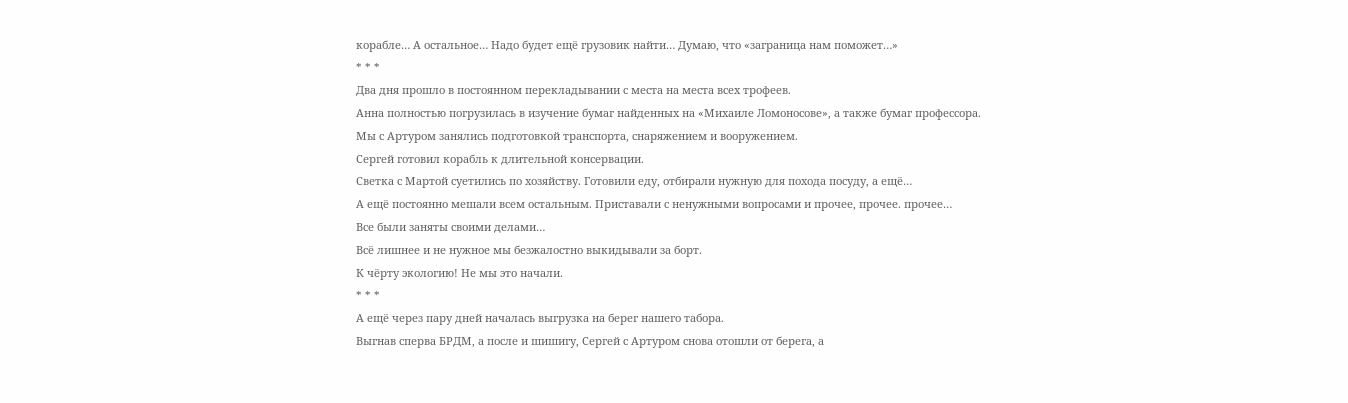корабле… А остальное… Надо будет ещё грузовик найти… Думаю, что «заграница нам поможет…»
* * *
Два дня прошло в постоянном перекладывании с места на места всех трофеев.
Анна полностью погрузилась в изучение бумаг найденных на «Михаиле Ломоносове», а также бумаг профессора.
Мы с Артуром занялись подготовкой транспорта, снаряжением и вооружением.
Сергей готовил корабль к длительной консервации.
Светка с Мартой суетились по хозяйству. Готовили еду, отбирали нужную для похода посуду, а ещё…
А ещё постоянно мешали всем остальным. Приставали с ненужными вопросами и прочее, прочее. прочее…
Все были заняты своими делами…
Всё лишнее и не нужное мы безжалостно выкидывали за борт.
К чёрту экологию! Не мы это начали.
* * *
А ещё через пару дней началась выгрузка на берег нашего табора.
Выгнав сперва БРДМ, а после и шишигу, Сергей с Артуром снова отошли от берега, а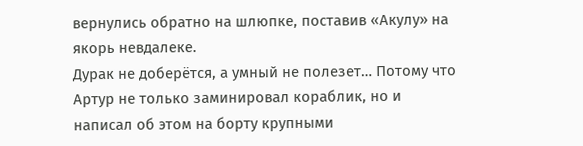вернулись обратно на шлюпке, поставив «Акулу» на якорь невдалеке.
Дурак не доберётся, а умный не полезет… Потому что Артур не только заминировал кораблик, но и написал об этом на борту крупными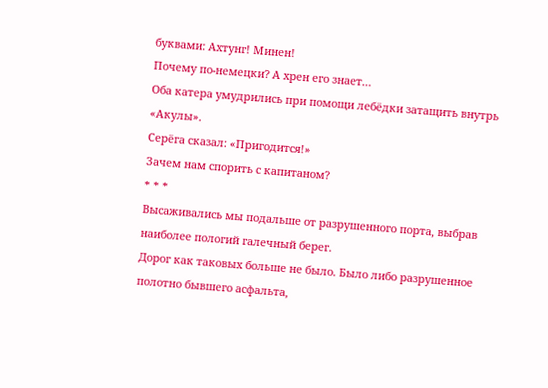буквами: Ахтунг! Минен!
Почему по-немецки? А хрен его знает…
Оба катера умудрились при помощи лебёдки затащить внутрь «Акулы».
Серёга сказал: «Пригодится!»
Зачем нам спорить с капитаном?
* * *
Высаживались мы подальше от разрушенного порта, выбрав наиболее пологий галечный берег.
Дорог как таковых больше не было. Было либо разрушенное полотно бывшего асфальта,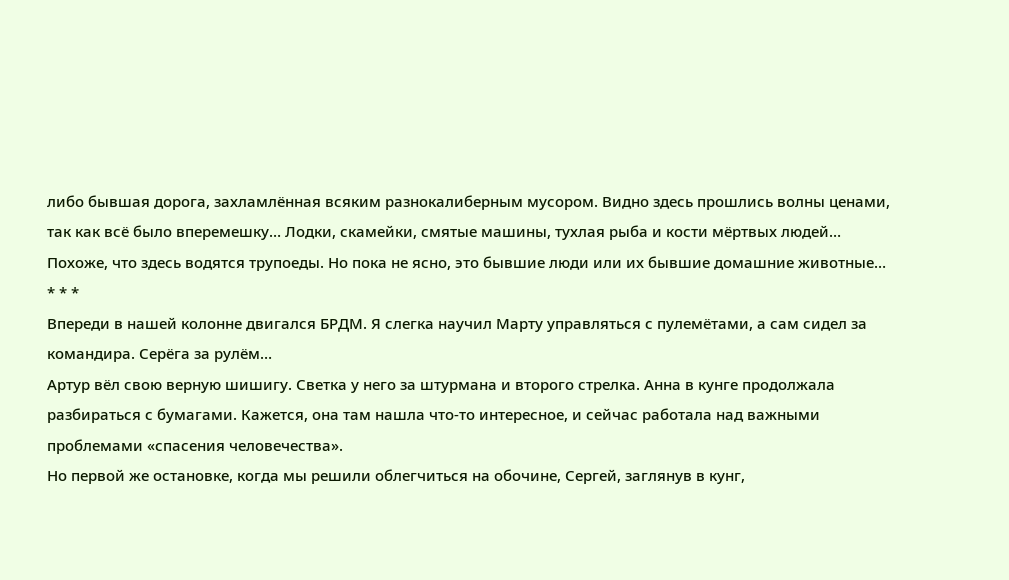либо бывшая дорога, захламлённая всяким разнокалиберным мусором. Видно здесь прошлись волны ценами, так как всё было вперемешку… Лодки, скамейки, смятые машины, тухлая рыба и кости мёртвых людей…
Похоже, что здесь водятся трупоеды. Но пока не ясно, это бывшие люди или их бывшие домашние животные…
* * *
Впереди в нашей колонне двигался БРДМ. Я слегка научил Марту управляться с пулемётами, а сам сидел за командира. Серёга за рулём…
Артур вёл свою верную шишигу. Светка у него за штурмана и второго стрелка. Анна в кунге продолжала разбираться с бумагами. Кажется, она там нашла что-то интересное, и сейчас работала над важными проблемами «спасения человечества».
Но первой же остановке, когда мы решили облегчиться на обочине, Сергей, заглянув в кунг,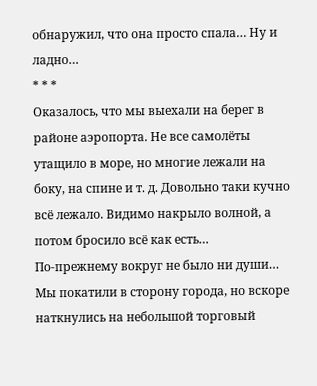обнаружил, что она просто спала… Ну и ладно…
* * *
Оказалось, что мы выехали на берег в районе аэропорта. Не все самолёты утащило в море, но многие лежали на боку, на спине и т. д. Довольно таки кучно всё лежало. Видимо накрыло волной, а потом бросило всё как есть…
По-прежнему вокруг не было ни души… Мы покатили в сторону города, но вскоре наткнулись на небольшой торговый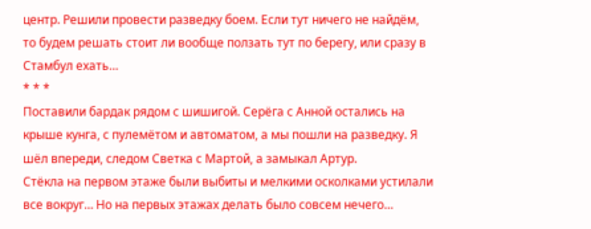центр. Решили провести разведку боем. Если тут ничего не найдём, то будем решать стоит ли вообще ползать тут по берегу, или сразу в Стамбул ехать…
* * *
Поставили бардак рядом с шишигой. Серёга с Анной остались на крыше кунга, с пулемётом и автоматом, а мы пошли на разведку. Я шёл впереди, следом Светка с Мартой, а замыкал Артур.
Стёкла на первом этаже были выбиты и мелкими осколками устилали все вокруг… Но на первых этажах делать было совсем нечего…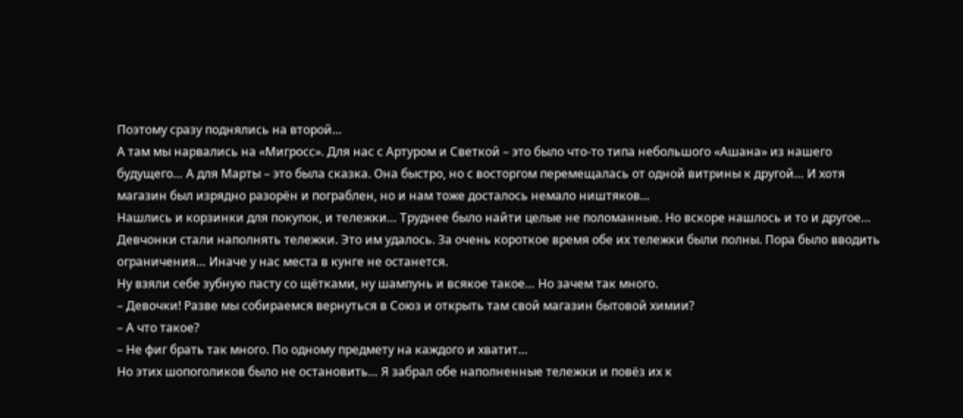Поэтому сразу поднялись на второй…
А там мы нарвались на «Мигросс». Для нас с Артуром и Светкой – это было что-то типа небольшого «Ашана» из нашего будущего… А для Марты – это была сказка. Она быстро, но с восторгом перемещалась от одной витрины к другой… И хотя магазин был изрядно разорён и пограблен, но и нам тоже досталось немало ништяков…
Нашлись и корзинки для покупок, и тележки… Труднее было найти целые не поломанные. Но вскоре нашлось и то и другое…
Девчонки стали наполнять тележки. Это им удалось. За очень короткое время обе их тележки были полны. Пора было вводить ограничения… Иначе у нас места в кунге не останется.
Ну взяли себе зубную пасту со щётками, ну шампунь и всякое такое… Но зачем так много.
– Девочки! Разве мы собираемся вернуться в Союз и открыть там свой магазин бытовой химии?
– А что такое?
– Не фиг брать так много. По одному предмету на каждого и хватит…
Но этих шопоголиков было не остановить… Я забрал обе наполненные тележки и повёз их к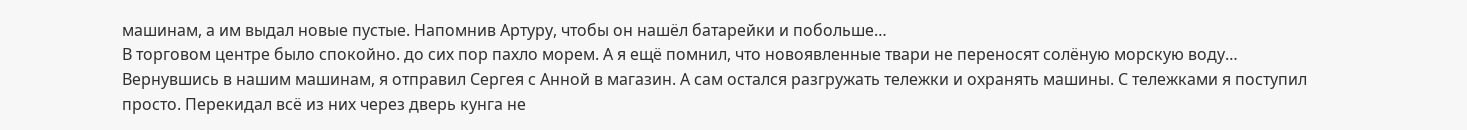машинам, а им выдал новые пустые. Напомнив Артуру, чтобы он нашёл батарейки и побольше…
В торговом центре было спокойно. до сих пор пахло морем. А я ещё помнил, что новоявленные твари не переносят солёную морскую воду…
Вернувшись в нашим машинам, я отправил Сергея с Анной в магазин. А сам остался разгружать тележки и охранять машины. С тележками я поступил просто. Перекидал всё из них через дверь кунга не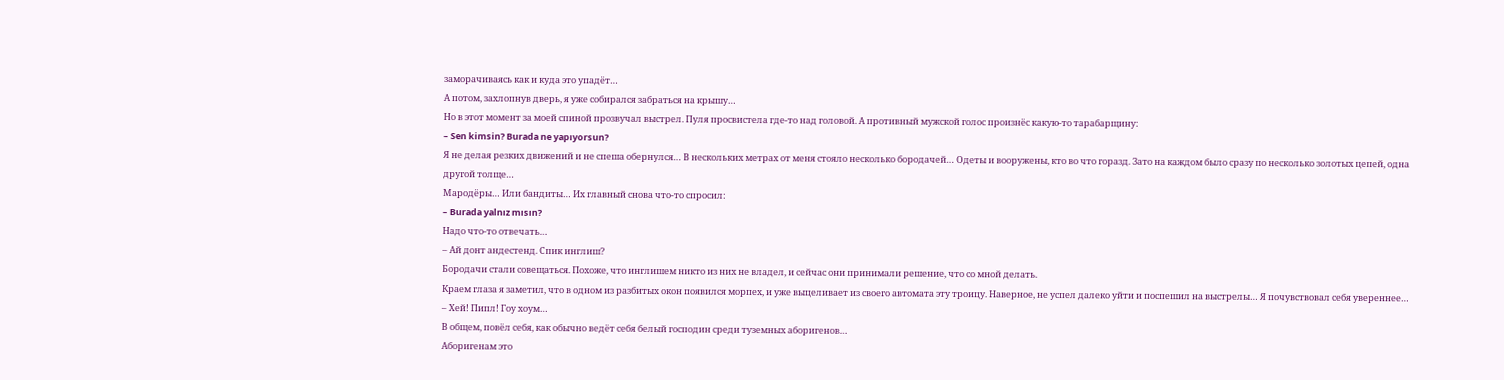заморачиваясь как и куда это упадёт…
А потом, захлопнув дверь, я уже собирался забраться на крышу…
Но в этот момент за моей спиной прозвучал выстрел. Пуля просвистела где-то над головой. А противный мужской голос произнёс какую-то тарабарщину:
– Sen kimsin? Burada ne yapıyorsun?
Я не делая резких движений и не спеша обернулся… В нескольких метрах от меня стояло несколько бородачей… Одеты и вооружены, кто во что горазд. Зато на каждом было сразу по несколько золотых цепей, одна другой толще…
Мародёры… Или бандиты… Их главный снова что-то спросил:
– Burada yalnız mısın?
Надо что-то отвечать…
– Ай донт андестенд. Спик инглиш?
Бородачи стали совещаться. Похоже, что инглишем никто из них не владел, и сейчас они принимали решение, что со мной делать.
Краем глаза я заметил, что в одном из разбитых окон появился морпех, и уже выцеливает из своего автомата эту троицу. Наверное, не успел далеко уйти и поспешил на выстрелы… Я почувствовал себя увереннее…
– Хей! Пипл! Гоу хоум…
В общем, повёл себя, как обычно ведёт себя белый господин среди туземных аборигенов…
Аборигенам это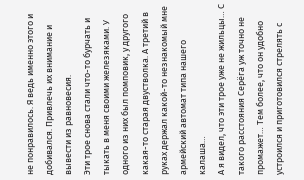не понравилось. Я ведь именно этого и добивался. Привлечь их внимание и вывести из равновесия.
Эти трое снова стали что-то бурчать и тыкать в меня своими железяками. У одного из них был помповик, у другого какая-то старая двустволка. А третий в руках держал какой-то незнакомый мне армейский автомат типа нашего калаша…
А я видел, что эти трое уже не жильцы… С такого расстояния Серёга уж точно не промажет… Тем более, что он удобно устроился и приготовился стрелять с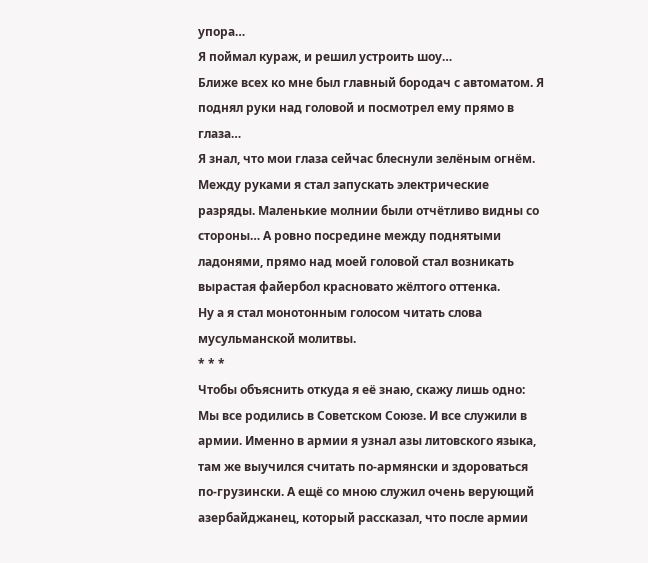упора…
Я поймал кураж, и решил устроить шоу…
Ближе всех ко мне был главный бородач с автоматом. Я поднял руки над головой и посмотрел ему прямо в глаза…
Я знал, что мои глаза сейчас блеснули зелёным огнём. Между руками я стал запускать электрические разряды. Маленькие молнии были отчётливо видны со стороны… А ровно посредине между поднятыми ладонями, прямо над моей головой стал возникать вырастая файербол красновато жёлтого оттенка.
Ну а я стал монотонным голосом читать слова мусульманской молитвы.
* * *
Чтобы объяснить откуда я её знаю, скажу лишь одно: Мы все родились в Советском Союзе. И все служили в армии. Именно в армии я узнал азы литовского языка, там же выучился считать по-армянски и здороваться по-грузински. А ещё со мною служил очень верующий азербайджанец, который рассказал, что после армии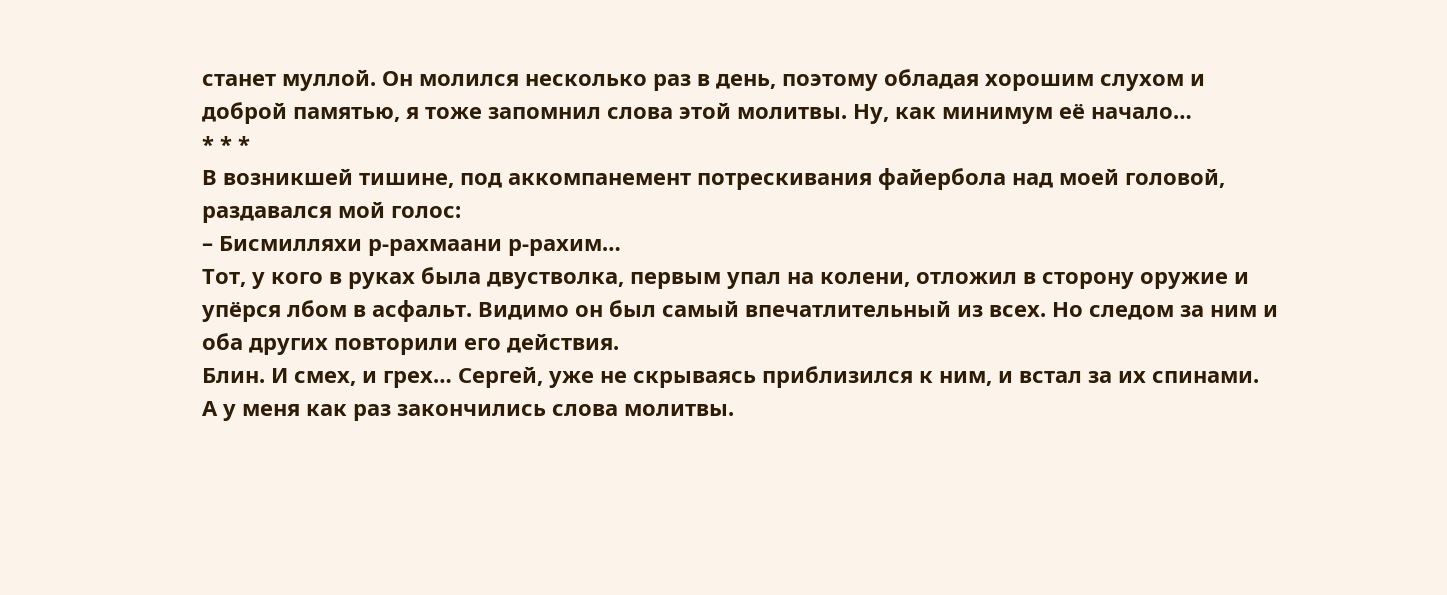станет муллой. Он молился несколько раз в день, поэтому обладая хорошим слухом и доброй памятью, я тоже запомнил слова этой молитвы. Ну, как минимум её начало…
* * *
В возникшей тишине, под аккомпанемент потрескивания файербола над моей головой, раздавался мой голос:
– Бисмилляхи р-рахмаани р-рахим…
Тот, у кого в руках была двустволка, первым упал на колени, отложил в сторону оружие и упёрся лбом в асфальт. Видимо он был самый впечатлительный из всех. Но следом за ним и оба других повторили его действия.
Блин. И смех, и грех… Сергей, уже не скрываясь приблизился к ним, и встал за их спинами.
А у меня как раз закончились слова молитвы.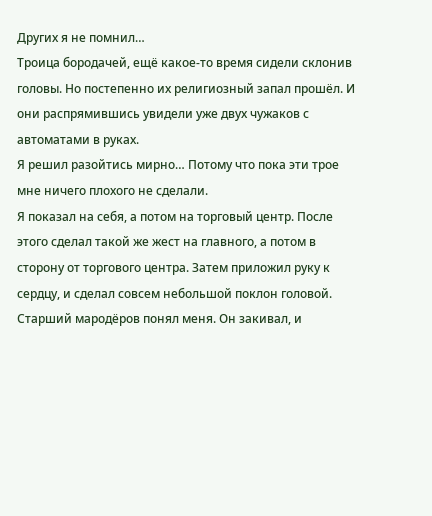Других я не помнил…
Троица бородачей, ещё какое-то время сидели склонив головы. Но постепенно их религиозный запал прошёл. И они распрямившись увидели уже двух чужаков с автоматами в руках.
Я решил разойтись мирно… Потому что пока эти трое мне ничего плохого не сделали.
Я показал на себя, а потом на торговый центр. После этого сделал такой же жест на главного, а потом в сторону от торгового центра. Затем приложил руку к сердцу, и сделал совсем небольшой поклон головой.
Старший мародёров понял меня. Он закивал, и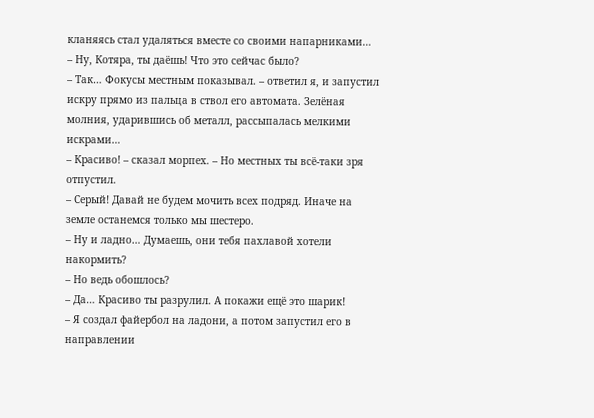кланяясь стал удаляться вместе со своими напарниками…
– Ну, Котяра, ты даёшь! Что это сейчас было?
– Так… Фокусы местным показывал. – ответил я, и запустил искру прямо из пальца в ствол его автомата. Зелёная молния, ударившись об металл, рассыпалась мелкими искрами…
– Красиво! – сказал морпех. – Но местных ты всё-таки зря отпустил.
– Серый! Давай не будем мочить всех подряд. Иначе на земле останемся только мы шестеро.
– Ну и ладно… Думаешь, они тебя пахлавой хотели накормить?
– Но ведь обошлось?
– Да… Красиво ты разрулил. А покажи ещё это шарик!
– Я создал файербол на ладони, а потом запустил его в направлении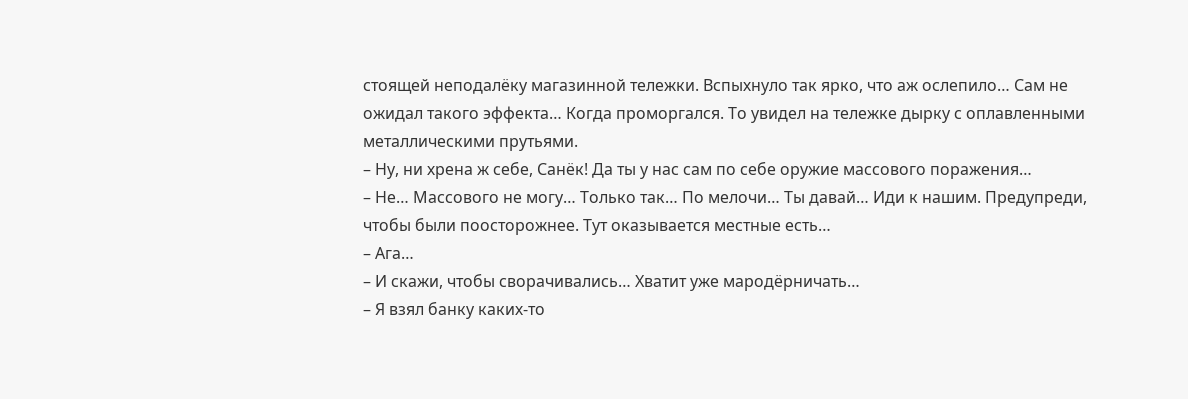стоящей неподалёку магазинной тележки. Вспыхнуло так ярко, что аж ослепило… Сам не ожидал такого эффекта… Когда проморгался. То увидел на тележке дырку с оплавленными металлическими прутьями.
– Ну, ни хрена ж себе, Санёк! Да ты у нас сам по себе оружие массового поражения…
– Не… Массового не могу… Только так… По мелочи… Ты давай… Иди к нашим. Предупреди, чтобы были поосторожнее. Тут оказывается местные есть…
– Ага…
– И скажи, чтобы сворачивались… Хватит уже мародёрничать…
– Я взял банку каких-то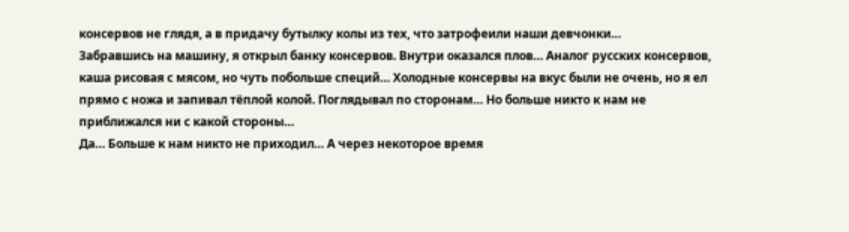консервов не глядя, а в придачу бутылку колы из тех, что затрофеили наши девчонки…
Забравшись на машину, я открыл банку консервов. Внутри оказался плов… Аналог русских консервов, каша рисовая с мясом, но чуть побольше специй… Холодные консервы на вкус были не очень, но я ел прямо с ножа и запивал тёплой колой. Поглядывал по сторонам… Но больше никто к нам не приближался ни с какой стороны…
Да… Больше к нам никто не приходил… А через некоторое время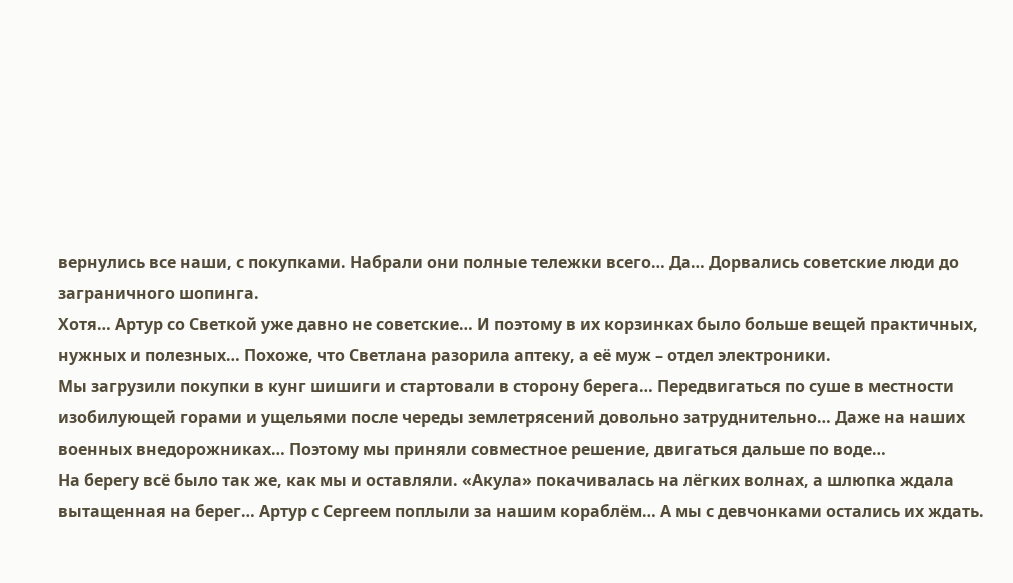вернулись все наши, с покупками. Набрали они полные тележки всего… Да… Дорвались советские люди до заграничного шопинга.
Хотя… Артур со Светкой уже давно не советские… И поэтому в их корзинках было больше вещей практичных, нужных и полезных… Похоже, что Светлана разорила аптеку, а её муж – отдел электроники.
Мы загрузили покупки в кунг шишиги и стартовали в сторону берега… Передвигаться по суше в местности изобилующей горами и ущельями после череды землетрясений довольно затруднительно… Даже на наших военных внедорожниках… Поэтому мы приняли совместное решение, двигаться дальше по воде…
На берегу всё было так же, как мы и оставляли. «Акула» покачивалась на лёгких волнах, а шлюпка ждала вытащенная на берег… Артур с Сергеем поплыли за нашим кораблём… А мы с девчонками остались их ждать.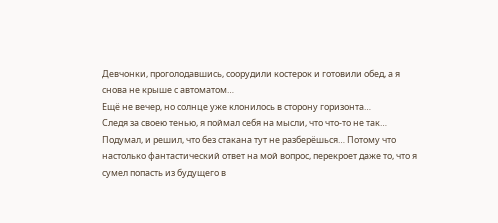Девчонки, проголодавшись, соорудили костерок и готовили обед, а я снова не крыше с автоматом…
Ещё не вечер, но солнце уже клонилось в сторону горизонта…
Следя за своею тенью, я поймал себя на мысли, что что-то не так… Подумал, и решил, что без стакана тут не разберёшься… Потому что настолько фантастический ответ на мой вопрос, перекроет даже то, что я сумел попасть из будущего в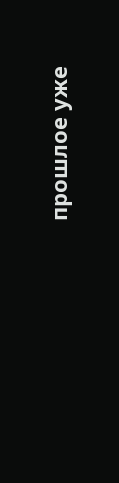прошлое уже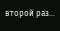второй раз…